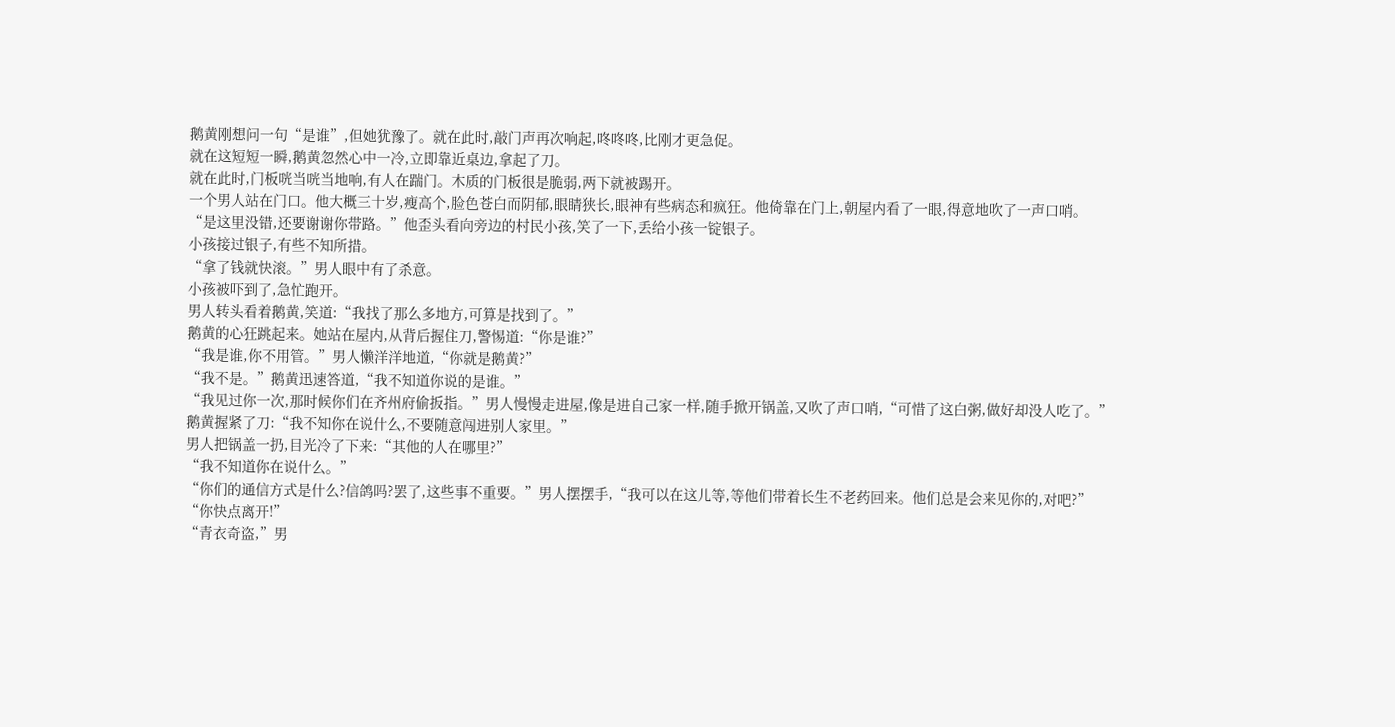鹅黄刚想问一句“是谁”,但她犹豫了。就在此时,敲门声再次响起,咚咚咚,比刚才更急促。
就在这短短一瞬,鹅黄忽然心中一冷,立即靠近桌边,拿起了刀。
就在此时,门板咣当咣当地响,有人在踹门。木质的门板很是脆弱,两下就被踢开。
一个男人站在门口。他大概三十岁,瘦高个,脸色苍白而阴郁,眼睛狭长,眼神有些病态和疯狂。他倚靠在门上,朝屋内看了一眼,得意地吹了一声口哨。
“是这里没错,还要谢谢你带路。”他歪头看向旁边的村民小孩,笑了一下,丢给小孩一锭银子。
小孩接过银子,有些不知所措。
“拿了钱就快滚。”男人眼中有了杀意。
小孩被吓到了,急忙跑开。
男人转头看着鹅黄,笑道:“我找了那么多地方,可算是找到了。”
鹅黄的心狂跳起来。她站在屋内,从背后握住刀,警惕道:“你是谁?”
“我是谁,你不用管。”男人懒洋洋地道,“你就是鹅黄?”
“我不是。”鹅黄迅速答道,“我不知道你说的是谁。”
“我见过你一次,那时候你们在齐州府偷扳指。”男人慢慢走进屋,像是进自己家一样,随手掀开锅盖,又吹了声口哨,“可惜了这白粥,做好却没人吃了。”
鹅黄握紧了刀:“我不知你在说什么,不要随意闯进别人家里。”
男人把锅盖一扔,目光冷了下来:“其他的人在哪里?”
“我不知道你在说什么。”
“你们的通信方式是什么?信鸽吗?罢了,这些事不重要。”男人摆摆手,“我可以在这儿等,等他们带着长生不老药回来。他们总是会来见你的,对吧?”
“你快点离开!”
“青衣奇盗,”男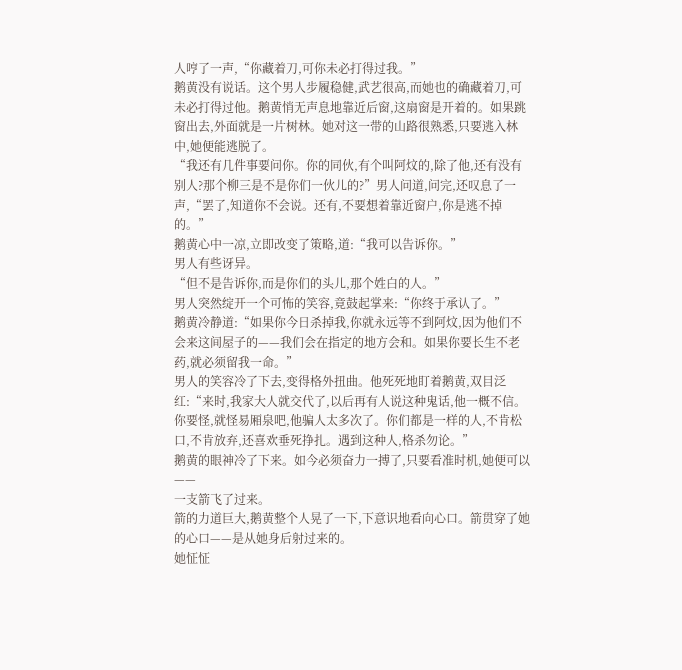人哼了一声,“你藏着刀,可你未必打得过我。”
鹅黄没有说话。这个男人步履稳健,武艺很高,而她也的确藏着刀,可未必打得过他。鹅黄悄无声息地靠近后窗,这扇窗是开着的。如果跳窗出去,外面就是一片树林。她对这一带的山路很熟悉,只要逃入林中,她便能逃脱了。
“我还有几件事要问你。你的同伙,有个叫阿炆的,除了他,还有没有别人?那个柳三是不是你们一伙儿的?”男人问道,问完,还叹息了一声,“罢了,知道你不会说。还有,不要想着靠近窗户,你是逃不掉的。”
鹅黄心中一凉,立即改变了策略,道:“我可以告诉你。”
男人有些讶异。
“但不是告诉你,而是你们的头儿,那个姓白的人。”
男人突然绽开一个可怖的笑容,竟鼓起掌来:“你终于承认了。”
鹅黄冷静道:“如果你今日杀掉我,你就永远等不到阿炆,因为他们不会来这间屋子的——我们会在指定的地方会和。如果你要长生不老药,就必须留我一命。”
男人的笑容冷了下去,变得格外扭曲。他死死地盯着鹅黄,双目泛红:“来时,我家大人就交代了,以后再有人说这种鬼话,他一概不信。你要怪,就怪易厢泉吧,他骗人太多次了。你们都是一样的人,不肯松口,不肯放弃,还喜欢垂死挣扎。遇到这种人,格杀勿论。”
鹅黄的眼神冷了下来。如今必须奋力一搏了,只要看准时机,她便可以——
一支箭飞了过来。
箭的力道巨大,鹅黄整个人晃了一下,下意识地看向心口。箭贯穿了她的心口——是从她身后射过来的。
她怔怔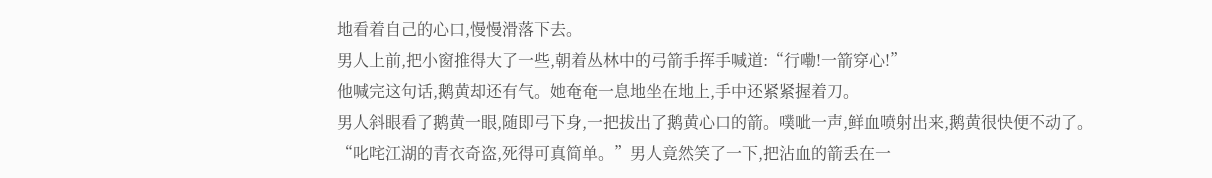地看着自己的心口,慢慢滑落下去。
男人上前,把小窗推得大了一些,朝着丛林中的弓箭手挥手喊道:“行嘞!一箭穿心!”
他喊完这句话,鹅黄却还有气。她奄奄一息地坐在地上,手中还紧紧握着刀。
男人斜眼看了鹅黄一眼,随即弓下身,一把拔出了鹅黄心口的箭。噗呲一声,鲜血喷射出来,鹅黄很快便不动了。
“叱咤江湖的青衣奇盗,死得可真简单。”男人竟然笑了一下,把沾血的箭丢在一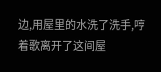边,用屋里的水洗了洗手,哼着歌离开了这间屋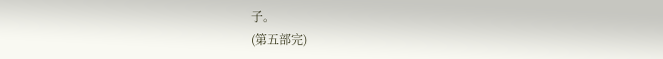子。
(第五部完)